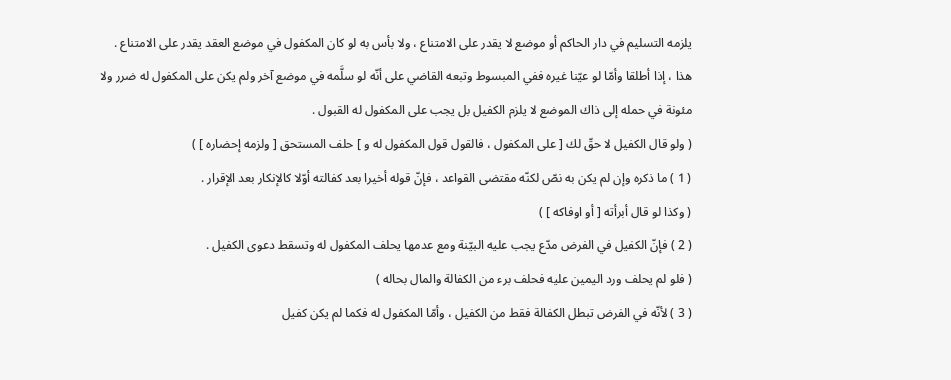يلزمه التسليم في دار الحاكم أو موضع لا يقدر على الامتناع ، ولا بأس به لو كان المكفول في موضع العقد يقدر على الامتناع .
هذا ، إذا أطلقا وأمّا لو عيّنا غيره ففي المبسوط وتبعه القاضي على أنّه لو سلَّمه في موضع آخر ولم يكن على المكفول له ضرر ولا مئونة في حمله إلى ذاك الموضع لا يلزم الكفيل بل يجب على المكفول له القبول .
( ولو قال الكفيل لا حقّ لك [ على المكفول ، فالقول قول المكفول له و ] حلف المستحق [ ولزمه إحضاره ] )
( 1 ) ما ذكره وإن لم يكن به نصّ لكنّه مقتضى القواعد ، فإنّ قوله أخيرا بعد كفالته أوّلا كالإنكار بعد الإقرار .
( وكذا لو قال أبرأته [ أو اوفاكه ] )
( 2 ) فإنّ الكفيل في الفرض مدّع يجب عليه البيّنة ومع عدمها يحلف المكفول له وتسقط دعوى الكفيل .
( فلو لم يحلف ورد اليمين عليه فحلف برء من الكفالة والمال بحاله )
( 3 ) لأنّه في الفرض تبطل الكفالة فقط من الكفيل ، وأمّا المكفول له فكما لم يكن كفيل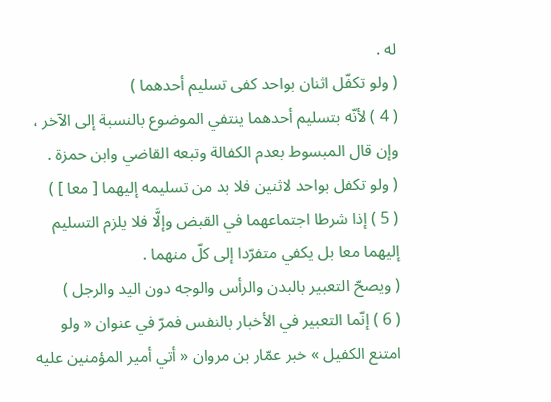له .
( ولو تكفّل اثنان بواحد كفى تسليم أحدهما )
( 4 ) لأنّه بتسليم أحدهما ينتفي الموضوع بالنسبة إلى الآخر ، وإن قال المبسوط بعدم الكفالة وتبعه القاضي وابن حمزة .
( ولو تكفل بواحد لاثنين فلا بد من تسليمه إليهما [ معا ] )
( 5 ) إذا شرطا اجتماعهما في القبض وإلَّا فلا يلزم التسليم إليهما معا بل يكفي متفرّدا إلى كلّ منهما .
( ويصحّ التعبير بالبدن والرأس والوجه دون اليد والرجل )
( 6 ) إنّما التعبير في الأخبار بالنفس فمرّ في عنوان « ولو امتنع الكفيل » خبر عمّار بن مروان « أتي أمير المؤمنين عليه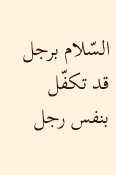السّلام برجل قد تكفّل بنفس رجل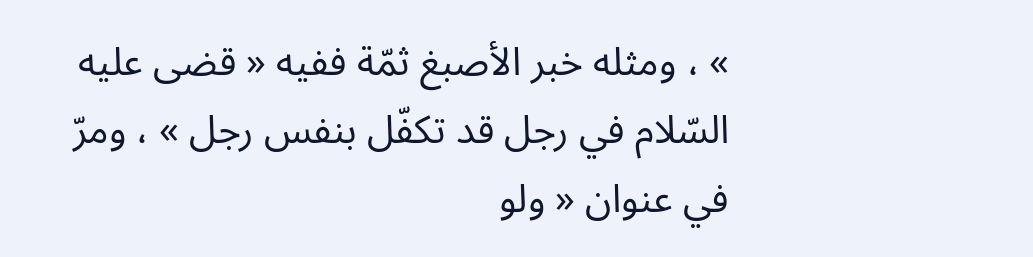» ، ومثله خبر الأصبغ ثمّة ففيه « قضى عليه السّلام في رجل قد تكفّل بنفس رجل » ، ومرّ في عنوان « ولو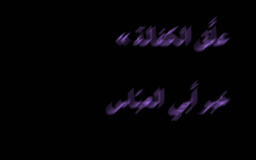علَّق الكفالة » خبر أبي العبّاس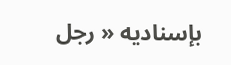بإسناديه « رجل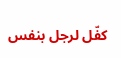كفّل لرجل بنفس